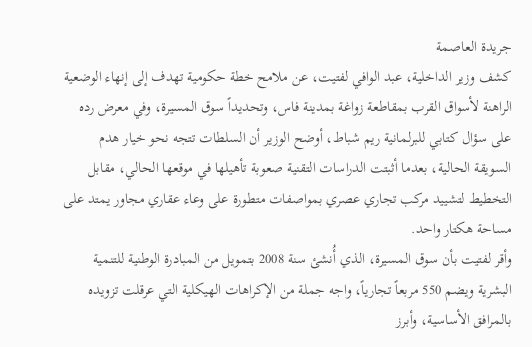جريدة العاصمة
كشف وزير الداخلية، عبد الوافي لفتيت، عن ملامح خطة حكومية تهدف إلى إنهاء الوضعية الراهنة لأسواق القرب بمقاطعة زواغة بمدينة فاس، وتحديداً سوق المسيرة، وفي معرض رده على سؤال كتابي للبرلمانية ريم شباط، أوضح الوزير أن السلطات تتجه نحو خيار هدم السويقة الحالية، بعدما أثبتت الدراسات التقنية صعوبة تأهيلها في موقعها الحالي، مقابل التخطيط لتشييد مركب تجاري عصري بمواصفات متطورة على وعاء عقاري مجاور يمتد على مساحة هكتار واحد.
وأقر لفتيت بأن سوق المسيرة، الذي أُنشئ سنة 2008 بتمويل من المبادرة الوطنية للتنمية البشرية ويضم 550 مربعاً تجارياً، واجه جملة من الإكراهات الهيكلية التي عرقلت تزويده بالمرافق الأساسية، وأبرز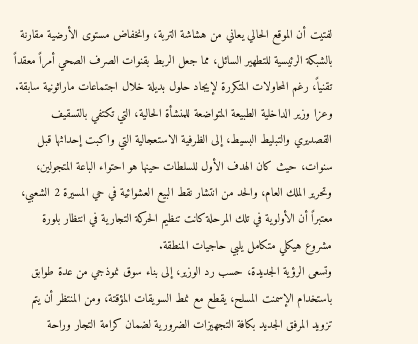لفتيت أن الموقع الحالي يعاني من هشاشة التربة، وانخفاض مستوى الأرضية مقارنة بالشبكة الرئيسية للتطهير السائل، مما جعل الربط بقنوات الصرف الصحي أمراً معقداً تقنياً، رغم المحاولات المتكررة لإيجاد حلول بديلة خلال اجتماعات ماراثونية سابقة.
وعزا وزير الداخلية الطبيعة المتواضعة للمنشأة الحالية، التي تكتفي بالتسقيف القصديري والتبليط البسيط، إلى الظرفية الاستعجالية التي واكبت إحداثها قبل سنوات، حيث كان الهدف الأول للسلطات حينها هو احتواء الباعة المتجولين، وتحرير الملك العام، والحد من انتشار نقط البيع العشوائية في حي المسيرة 2 الشعبي، معتبراً أن الأولوية في تلك المرحلة كانت تنظيم الحركة التجارية في انتظار بلورة مشروع هيكلي متكامل يلبي حاجيات المنطقة.
وتسعى الرؤية الجديدة، حسب رد الوزير، إلى بناء سوق نموذجي من عدة طوابق باستخدام الإسمنت المسلح، يقطع مع نمط السويقات المؤقتة، ومن المنتظر أن يتم تزويد المرفق الجديد بكافة التجهيزات الضرورية لضمان كرامة التجار وراحة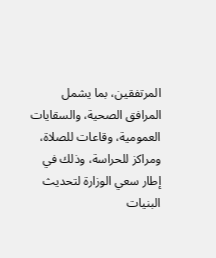المرتفقين، بما يشمل المرافق الصحية، والسقايات العمومية، وقاعات للصلاة، ومراكز للحراسة، وذلك في إطار سعي الوزارة لتحديث البنيات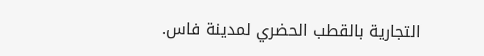التجارية بالقطب الحضري لمدينة فاس.